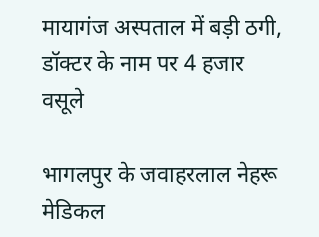मायागंज अस्पताल में बड़ी ठगी, डॉक्टर के नाम पर 4 हजार वसूले

भागलपुर के जवाहरलाल नेहरू मेडिकल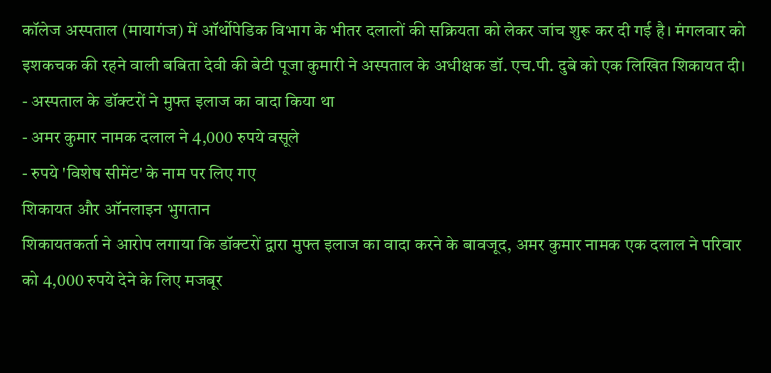कॉलेज अस्पताल (मायागंज) में ऑर्थोपेडिक विभाग के भीतर दलालों की सक्रियता को लेकर जांच शुरू कर दी गई है। मंगलवार को इशकचक की रहने वाली बबिता देवी की बेटी पूजा कुमारी ने अस्पताल के अधीक्षक डॉ. एच.पी. दुबे को एक लिखित शिकायत दी।
- अस्पताल के डॉक्टरों ने मुफ्त इलाज का वादा किया था
- अमर कुमार नामक दलाल ने 4,000 रुपये वसूले
- रुपये 'विशेष सीमेंट' के नाम पर लिए गए
शिकायत और ऑनलाइन भुगतान
शिकायतकर्ता ने आरोप लगाया कि डॉक्टरों द्वारा मुफ्त इलाज का वादा करने के बावजूद, अमर कुमार नामक एक दलाल ने परिवार को 4,000 रुपये देने के लिए मजबूर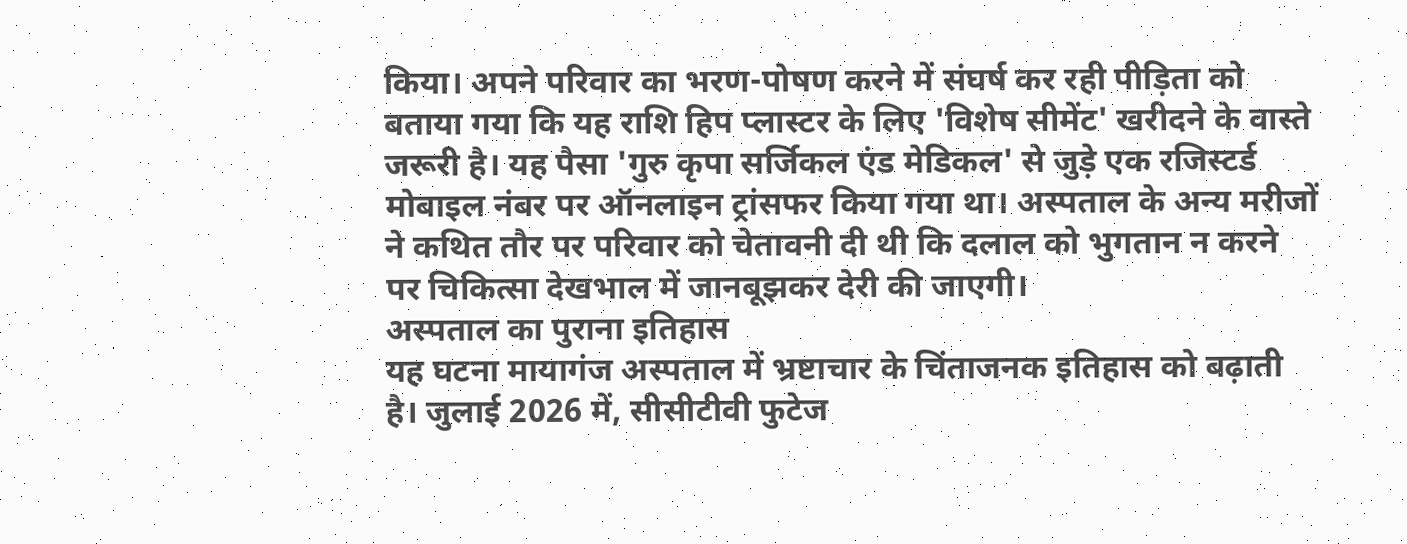किया। अपने परिवार का भरण-पोषण करने में संघर्ष कर रही पीड़िता को बताया गया कि यह राशि हिप प्लास्टर के लिए 'विशेष सीमेंट' खरीदने के वास्ते जरूरी है। यह पैसा 'गुरु कृपा सर्जिकल एंड मेडिकल' से जुड़े एक रजिस्टर्ड मोबाइल नंबर पर ऑनलाइन ट्रांसफर किया गया था। अस्पताल के अन्य मरीजों ने कथित तौर पर परिवार को चेतावनी दी थी कि दलाल को भुगतान न करने पर चिकित्सा देखभाल में जानबूझकर देरी की जाएगी।
अस्पताल का पुराना इतिहास
यह घटना मायागंज अस्पताल में भ्रष्टाचार के चिंताजनक इतिहास को बढ़ाती है। जुलाई 2026 में, सीसीटीवी फुटेज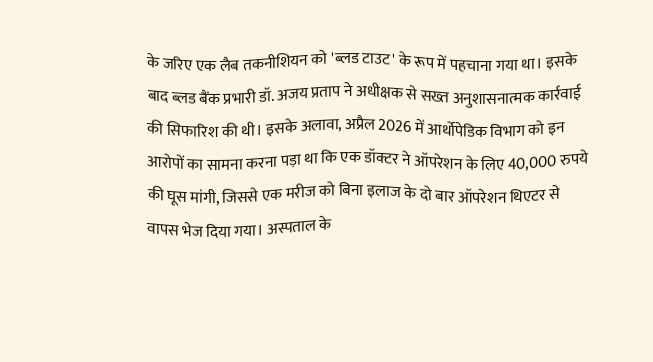के जरिए एक लैब तकनीशियन को 'ब्लड टाउट' के रूप में पहचाना गया था। इसके बाद ब्लड बैंक प्रभारी डॉ. अजय प्रताप ने अधीक्षक से सख्त अनुशासनात्मक कार्रवाई की सिफारिश की थी। इसके अलावा, अप्रैल 2026 में आर्थोपेडिक विभाग को इन आरोपों का सामना करना पड़ा था कि एक डॉक्टर ने ऑपरेशन के लिए 40,000 रुपये की घूस मांगी, जिससे एक मरीज को बिना इलाज के दो बार ऑपरेशन थिएटर से वापस भेज दिया गया। अस्पताल के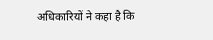अधिकारियों ने कहा है कि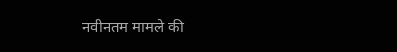नवीनतम मामले की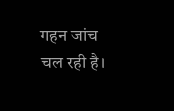गहन जांच चल रही है।